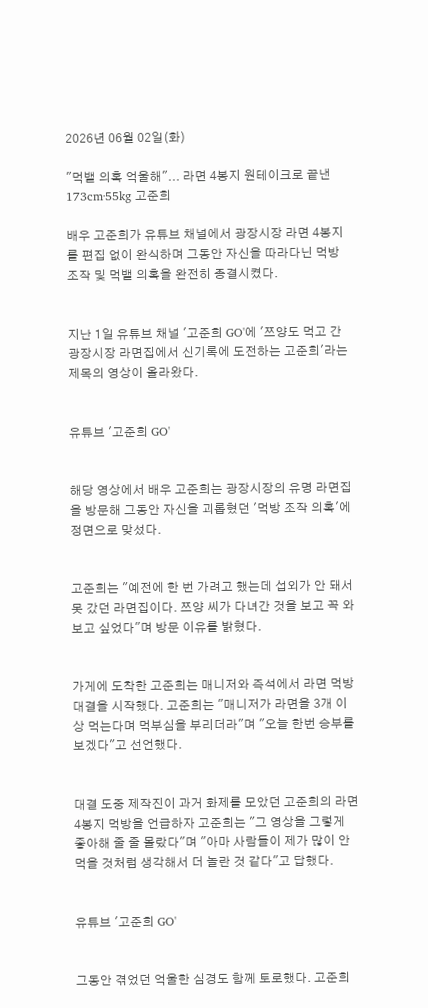2026년 06월 02일(화)

"먹뱉 의혹 억울해"... 라면 4봉지 원테이크로 끝낸 173cm·55kg 고준희

배우 고준희가 유튜브 채널에서 광장시장 라면 4봉지를 편집 없이 완식하며 그동안 자신을 따라다닌 먹방 조작 및 먹뱉 의혹을 완전히 종결시켰다.


지난 1일 유튜브 채널 '고준희 GO'에 '쯔양도 먹고 간 광장시장 라면집에서 신기록에 도전하는 고준희'라는 제목의 영상이 올라왔다.


유튜브 '고준희 GO'


해당 영상에서 배우 고준희는 광장시장의 유명 라면집을 방문해 그동안 자신을 괴롭혔던 '먹방 조작 의혹'에 정면으로 맞섰다.


고준희는 "예전에 한 번 가려고 했는데 섭외가 안 돼서 못 갔던 라면집이다. 쯔양 씨가 다녀간 것을 보고 꼭 와보고 싶었다"며 방문 이유를 밝혔다.


가게에 도착한 고준희는 매니저와 즉석에서 라면 먹방 대결을 시작했다. 고준희는 "매니저가 라면을 3개 이상 먹는다며 먹부심을 부리더라"며 "오늘 한번 승부를 보겠다"고 선언했다.


대결 도중 제작진이 과거 화제를 모았던 고준희의 라면 4봉지 먹방을 언급하자 고준희는 "그 영상을 그렇게 좋아해 줄 줄 몰랐다"며 "아마 사람들이 제가 많이 안 먹을 것처럼 생각해서 더 놀란 것 같다"고 답했다.


유튜브 '고준희 GO'


그동안 겪었던 억울한 심경도 함께 토로했다. 고준희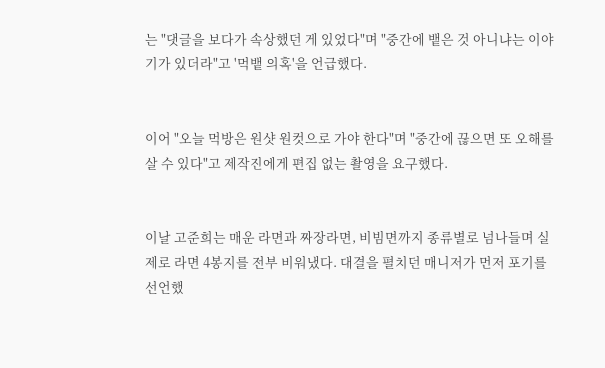는 "댓글을 보다가 속상했던 게 있었다"며 "중간에 뱉은 것 아니냐는 이야기가 있더라"고 '먹뱉 의혹'을 언급했다.


이어 "오늘 먹방은 원샷 원컷으로 가야 한다"며 "중간에 끊으면 또 오해를 살 수 있다"고 제작진에게 편집 없는 촬영을 요구했다.


이날 고준희는 매운 라면과 짜장라면, 비빔면까지 종류별로 넘나들며 실제로 라면 4봉지를 전부 비워냈다. 대결을 펼치던 매니저가 먼저 포기를 선언했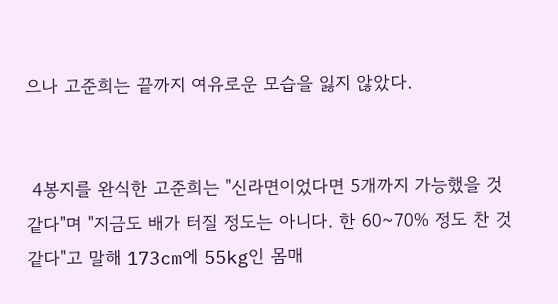으나 고준희는 끝까지 여유로운 모습을 잃지 않았다.


 4봉지를 완식한 고준희는 "신라면이었다면 5개까지 가능했을 것 같다"며 "지금도 배가 터질 정도는 아니다. 한 60~70% 정도 찬 것 같다"고 말해 173cm에 55kg인 몸매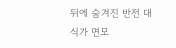뒤에 숨겨진 반전 대식가 면모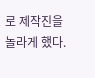로 제작진을 놀라게 했다.